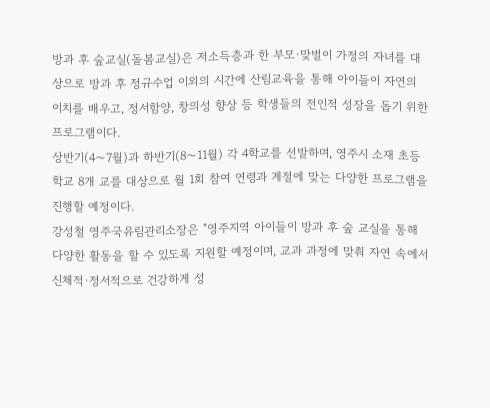방과 후 숲교실(돌봄교실)은 저소득층과 한 부모·맞벌이 가정의 자녀를 대상으로 방과 후 정규수업 이외의 시간에 산림교육을 통해 아이들이 자연의 이치를 배우고, 정서함양, 창의성 향상 등 학생들의 전인적 성장을 돕기 위한 프로그램이다.
상반기(4〜7월)과 하반기(8〜11월) 각 4학교를 선발하며, 영주시 소재 초등학교 8개 교를 대상으로 월 1회 참여 연령과 계절에 맞는 다양한 프로그램을 진행할 예정이다.
강성철 영주국유림관리소장은 "영주지역 아이들이 방과 후 숲 교실을 통해 다양한 활동을 할 수 있도록 지원할 예정이며, 교과 과정에 맞춰 자연 속에서 신체적·정서적으로 건강하게 성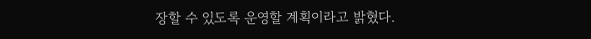장할 수 있도록 운영할 계획이라고 밝혔다.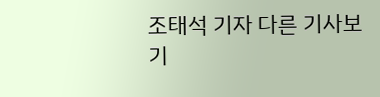조태석 기자 다른 기사보기